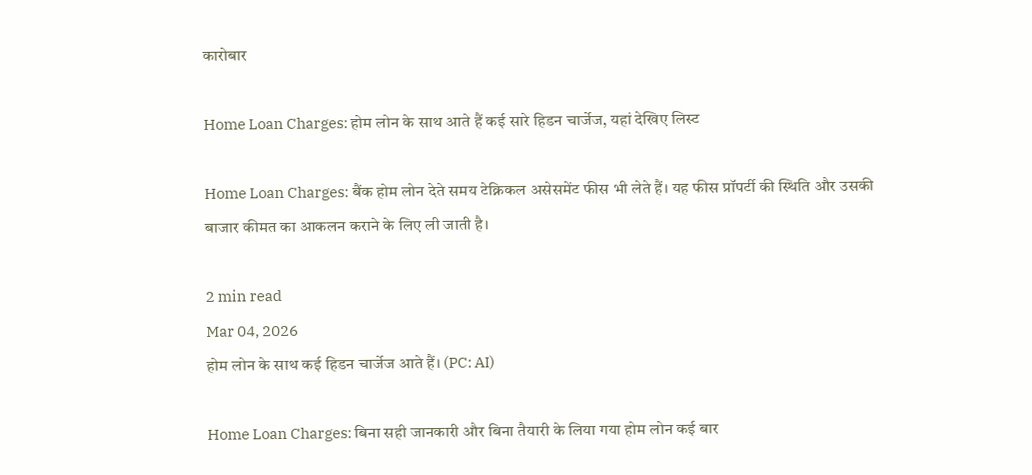कारोबार

Home Loan Charges: होम लोन के साथ आते हैं कई सारे हिडन चार्जेज, यहां देखिए लिस्ट

Home Loan Charges: बैंक होम लोन देते समय टेक्निकल असेसमेंट फीस भी लेते हैं। यह फीस प्रॉपर्टी की स्थिति और उसकी बाजार कीमत का आकलन कराने के लिए ली जाती है।

2 min read
Mar 04, 2026
होम लोन के साथ कई हिडन चार्जेज आते हैं। (PC: AI)

Home Loan Charges: बिना सही जानकारी और बिना तैयारी के लिया गया होम लोन कई बार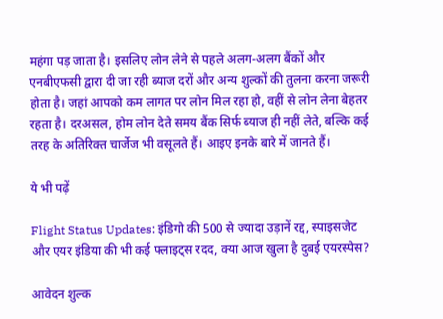महंगा पड़ जाता है। इसलिए लोन लेने से पहले अलग-अलग बैंकों और एनबीएफसी द्वारा दी जा रही ब्याज दरों और अन्य शुल्कों की तुलना करना जरूरी होता है। जहां आपको कम लागत पर लोन मिल रहा हो, वहीं से लोन लेना बेहतर रहता है। दरअसल, होम लोन देते समय बैंक सिर्फ ब्याज ही नहीं लेते, बल्कि कई तरह के अतिरिक्त चार्जेज भी वसूलते हैं। आइए इनके बारे में जानते हैं।

ये भी पढ़ें

Flight Status Updates: इंडिगो की 500 से ज्यादा उड़ानें रद्द, स्पाइसजेट और एयर इंडिया की भी कई फ्लाइट्स रदद, क्या आज खुला है दुबई एयरस्पेस?

आवेदन शुल्क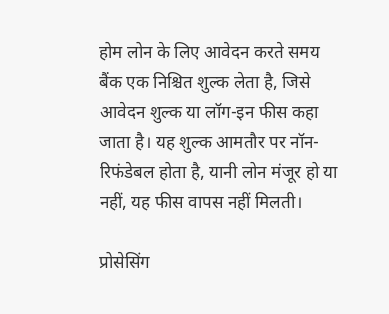होम लोन के लिए आवेदन करते समय बैंक एक निश्चित शुल्क लेता है, जिसे आवेदन शुल्क या लॉग-इन फीस कहा जाता है। यह शुल्क आमतौर पर नॉन-रिफंडेबल होता है, यानी लोन मंजूर हो या नहीं, यह फीस वापस नहीं मिलती।

प्रोसेसिंग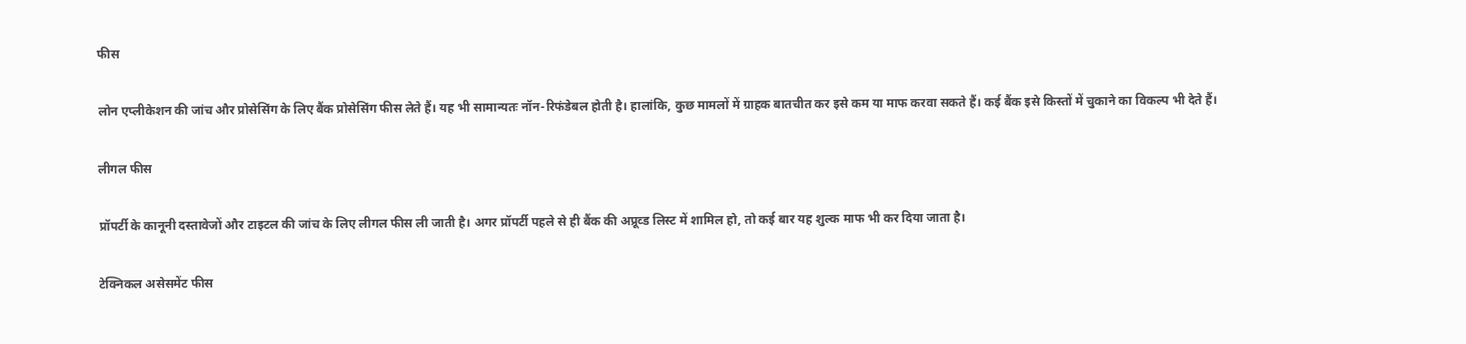फीस

लोन एप्लीकेशन की जांच और प्रोसेसिंग के लिए बैंक प्रोसेसिंग फीस लेते हैं। यह भी सामान्यतः नॉन-रिफंडेबल होती है। हालांकि, कुछ मामलों में ग्राहक बातचीत कर इसे कम या माफ करवा सकते हैं। कई बैंक इसे किस्तों में चुकाने का विकल्प भी देते हैं।

लीगल फीस

प्रॉपर्टी के कानूनी दस्तावेजों और टाइटल की जांच के लिए लीगल फीस ली जाती है। अगर प्रॉपर्टी पहले से ही बैंक की अप्रूव्ड लिस्ट में शामिल हो, तो कई बार यह शुल्क माफ भी कर दिया जाता है।

टेक्निकल असेसमेंट फीस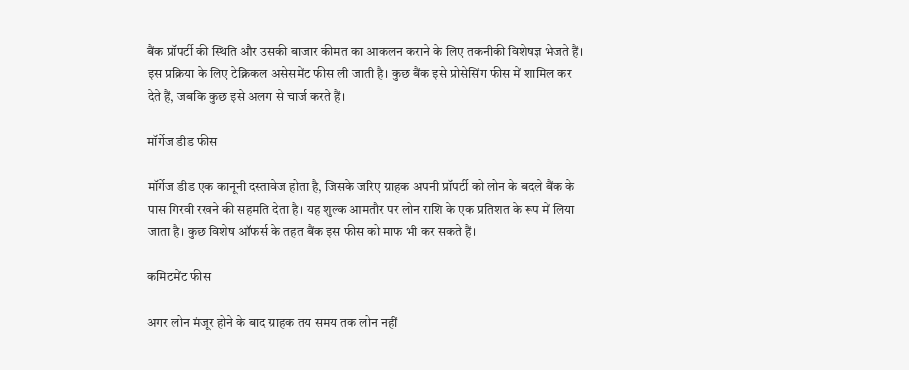बैंक प्रॉपर्टी की स्थिति और उसकी बाजार कीमत का आकलन कराने के लिए तकनीकी विशेषज्ञ भेजते हैं। इस प्रक्रिया के लिए टेक्निकल असेसमेंट फीस ली जाती है। कुछ बैंक इसे प्रोसेसिंग फीस में शामिल कर देते हैं, जबकि कुछ इसे अलग से चार्ज करते हैं।

मॉर्गेज डीड फीस

मॉर्गेज डीड एक कानूनी दस्तावेज होता है, जिसके जरिए ग्राहक अपनी प्रॉपर्टी को लोन के बदले बैंक के पास गिरवी रखने की सहमति देता है। यह शुल्क आमतौर पर लोन राशि के एक प्रतिशत के रूप में लिया जाता है। कुछ विशेष ऑफर्स के तहत बैंक इस फीस को माफ भी कर सकते हैं।

कमिटमेंट फीस

अगर लोन मंजूर होने के बाद ग्राहक तय समय तक लोन नहीं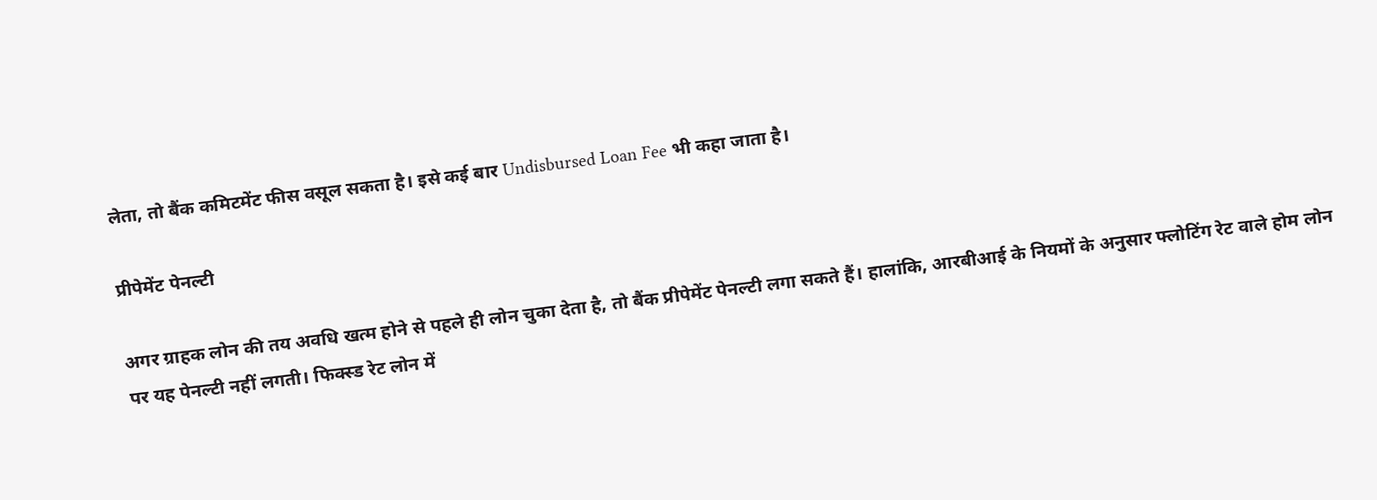लेता, तो बैंक कमिटमेंट फीस वसूल सकता है। इसे कई बार Undisbursed Loan Fee भी कहा जाता है।

प्रीपेमेंट पेनल्टी

अगर ग्राहक लोन की तय अवधि खत्म होने से पहले ही लोन चुका देता है, तो बैंक प्रीपेमेंट पेनल्टी लगा सकते हैं। हालांकि, आरबीआई के नियमों के अनुसार फ्लोटिंग रेट वाले होम लोन पर यह पेनल्टी नहीं लगती। फिक्स्ड रेट लोन में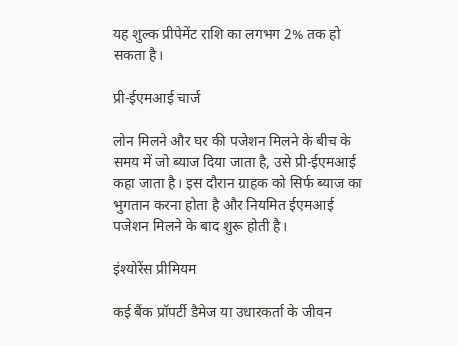यह शुल्क प्रीपेमेंट राशि का लगभग 2% तक हो सकता है।

प्री-ईएमआई चार्ज

लोन मिलने और घर की पजेशन मिलने के बीच के समय में जो ब्याज दिया जाता है, उसे प्री-ईएमआई कहा जाता है। इस दौरान ग्राहक को सिर्फ ब्याज का भुगतान करना होता है और नियमित ईएमआई पजेशन मिलने के बाद शुरू होती है।

इंश्योरेंस प्रीमियम

कई बैंक प्रॉपर्टी डैमेज या उधारकर्ता के जीवन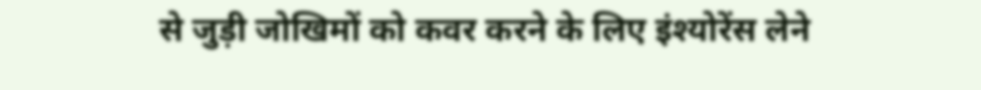से जुड़ी जोखिमों को कवर करने के लिए इंश्योरेंस लेने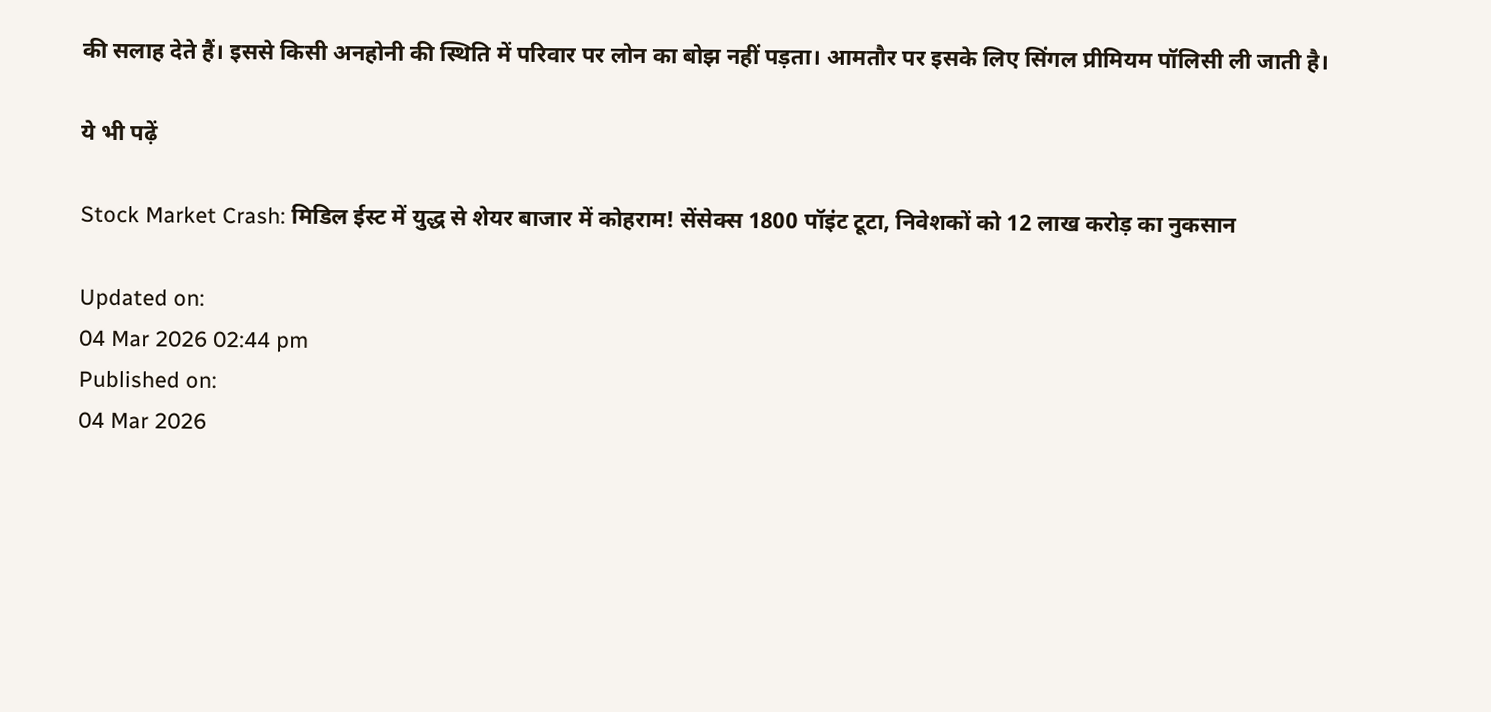की सलाह देते हैं। इससे किसी अनहोनी की स्थिति में परिवार पर लोन का बोझ नहीं पड़ता। आमतौर पर इसके लिए सिंगल प्रीमियम पॉलिसी ली जाती है।

ये भी पढ़ें

Stock Market Crash: मिडिल ईस्ट में युद्ध से शेयर बाजार में कोहराम! सेंसेक्स 1800 पॉइंट टूटा, निवेशकों को 12 लाख करोड़ का नुकसान

Updated on:
04 Mar 2026 02:44 pm
Published on:
04 Mar 2026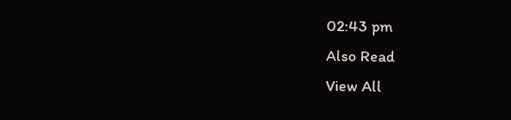02:43 pm
Also Read
View All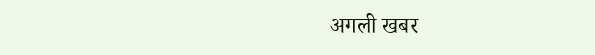अगली खबर